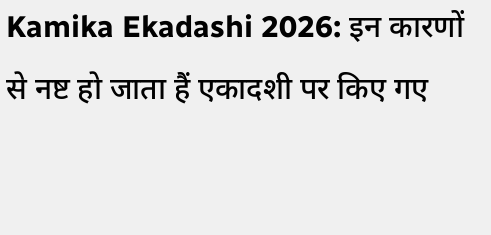Kamika Ekadashi 2026: इन कारणों से नष्ट हो जाता हैं एकादशी पर किए गए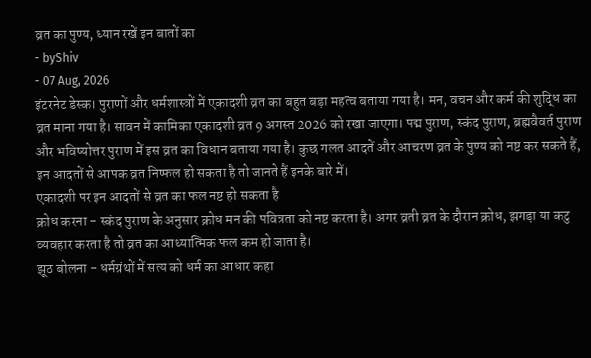व्रत का पुण्य, ध्यान रखें इन बातों का
- byShiv
- 07 Aug, 2026
इंटरनेट डेस्क। पुराणों और धर्मशास्त्रों में एकादशी व्रत का बहुत बड़ा महत्व बताया गया है। मन, वचन और कर्म की शुद्धि का व्रत माना गया है। सावन में कामिका एकादशी व्रत 9 अगस्त 2026 को रखा जाएगा। पद्म पुराण, स्कंद पुराण, ब्रह्मवैवर्त पुराण और भविष्योत्तर पुराण में इस व्रत का विधान बताया गया है। कुछ गलत आदतें और आचरण व्रत के पुण्य को नष्ट कर सकते हैं, इन आदतों से आपक व्रत निष्फल हो सकता है तो जानते हैं इनके बारे में।
एकादशी पर इन आदतों से व्रत का फल नष्ट हो सकता है
क्रोध करना - स्कंद पुराण के अनुसार क्रोध मन की पवित्रता को नष्ट करता है। अगर व्रती व्रत के दौरान क्रोध, झगड़ा या कटु व्यवहार करता है तो व्रत का आध्यात्मिक फल कम हो जाता है।
झूठ बोलना - धर्मग्रंथों में सत्य को धर्म का आधार कहा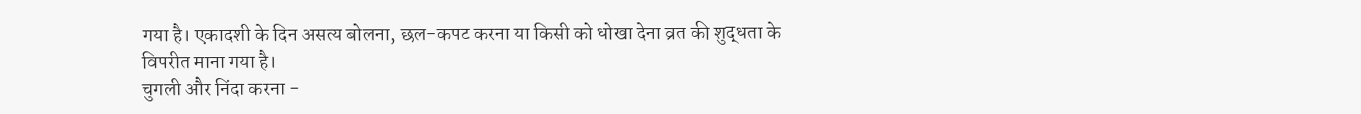गया है। एकादशी के दिन असत्य बोलना, छल-कपट करना या किसी को धोखा देना व्रत की शुद्धता के विपरीत माना गया है।
चुगली और निंदा करना -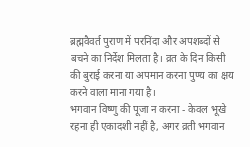ब्रह्मवैवर्त पुराण में परनिंदा और अपशब्दों से बचने का निर्देश मिलता है। व्रत के दिन किसी की बुराई करना या अपमान करना पुण्य का क्षय करने वाला माना गया है।
भगवान विष्णु की पूजा न करना - केवल भूखे रहना ही एकादशी नहीं है, अगर व्रती भगवान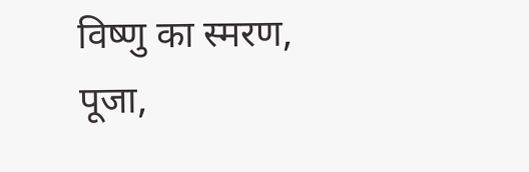विष्णु का स्मरण, पूजा,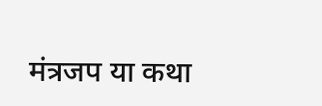मंत्रजप या कथा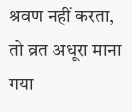श्रवण नहीं करता, तो व्रत अधूरा माना गया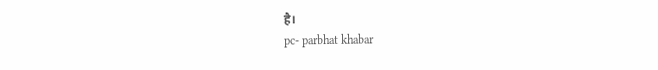है।
pc- parbhat khabar